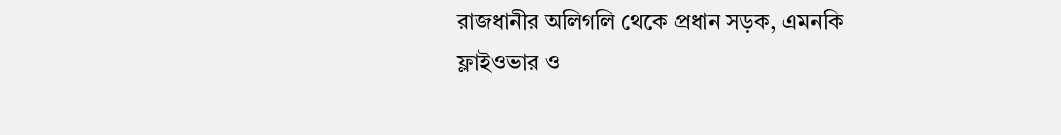রাজধানীর অলিগলি থেকে প্রধান সড়ক, এমনকি ফ্লাইওভার ও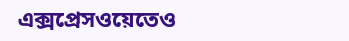এক্সপ্রেসওয়েতেও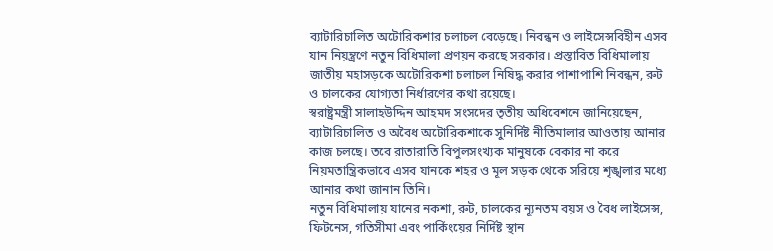ব্যাটারিচালিত অটোরিকশার চলাচল বেড়েছে। নিবন্ধন ও লাইসেন্সবিহীন এসব যান নিয়ন্ত্রণে নতুন বিধিমালা প্রণয়ন করছে সরকার। প্রস্তাবিত বিধিমালায় জাতীয় মহাসড়কে অটোরিকশা চলাচল নিষিদ্ধ করার পাশাপাশি নিবন্ধন, রুট ও চালকের যোগ্যতা নির্ধারণের কথা রয়েছে।
স্বরাষ্ট্রমন্ত্রী সালাহউদ্দিন আহমদ সংসদের তৃতীয় অধিবেশনে জানিয়েছেন, ব্যাটারিচালিত ও অবৈধ অটোরিকশাকে সুনির্দিষ্ট নীতিমালার আওতায় আনার কাজ চলছে। তবে রাতারাতি বিপুলসংখ্যক মানুষকে বেকার না করে নিয়মতান্ত্রিকভাবে এসব যানকে শহর ও মূল সড়ক থেকে সরিয়ে শৃঙ্খলার মধ্যে আনার কথা জানান তিনি।
নতুন বিধিমালায় যানের নকশা, রুট, চালকের ন্যূনতম বয়স ও বৈধ লাইসেন্স, ফিটনেস, গতিসীমা এবং পার্কিংয়ের নির্দিষ্ট স্থান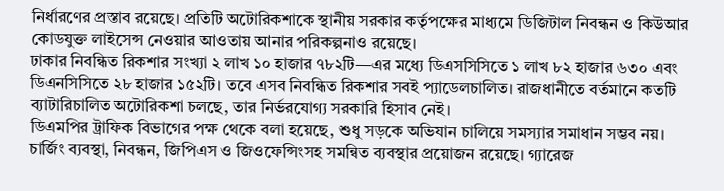নির্ধারণের প্রস্তাব রয়েছে। প্রতিটি অটোরিকশাকে স্থানীয় সরকার কর্তৃপক্ষের মাধ্যমে ডিজিটাল নিবন্ধন ও কিউআর কোডযুক্ত লাইসেন্স নেওয়ার আওতায় আনার পরিকল্পনাও রয়েছে।
ঢাকার নিবন্ধিত রিকশার সংখ্যা ২ লাখ ১০ হাজার ৭৮২টি—এর মধ্যে ডিএসসিসিতে ১ লাখ ৮২ হাজার ৬৩০ এবং ডিএনসিসিতে ২৮ হাজার ১৫২টি। তবে এসব নিবন্ধিত রিকশার সবই প্যাডেলচালিত। রাজধানীতে বর্তমানে কতটি ব্যাটারিচালিত অটোরিকশা চলছে, তার নির্ভরযোগ্য সরকারি হিসাব নেই।
ডিএমপির ট্রাফিক বিভাগের পক্ষ থেকে বলা হয়েছে, শুধু সড়কে অভিযান চালিয়ে সমস্যার সমাধান সম্ভব নয়। চার্জিং ব্যবস্থা, নিবন্ধন, জিপিএস ও জিওফেন্সিংসহ সমন্বিত ব্যবস্থার প্রয়োজন রয়েছে। গ্যারেজ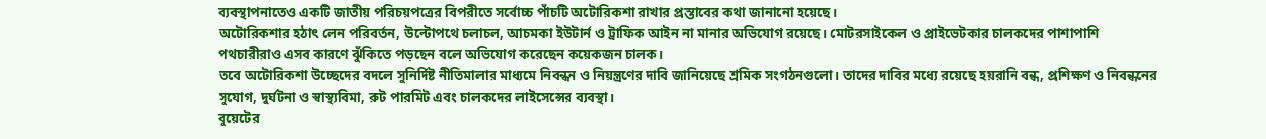ব্যবস্থাপনাতেও একটি জাতীয় পরিচয়পত্রের বিপরীতে সর্বোচ্চ পাঁচটি অটোরিকশা রাখার প্রস্তাবের কথা জানানো হয়েছে।
অটোরিকশার হঠাৎ লেন পরিবর্তন, উল্টোপথে চলাচল, আচমকা ইউটার্ন ও ট্রাফিক আইন না মানার অভিযোগ রয়েছে। মোটরসাইকেল ও প্রাইভেটকার চালকদের পাশাপাশি পথচারীরাও এসব কারণে ঝুঁকিতে পড়ছেন বলে অভিযোগ করেছেন কয়েকজন চালক।
তবে অটোরিকশা উচ্ছেদের বদলে সুনির্দিষ্ট নীতিমালার মাধ্যমে নিবন্ধন ও নিয়ন্ত্রণের দাবি জানিয়েছে শ্রমিক সংগঠনগুলো। তাদের দাবির মধ্যে রয়েছে হয়রানি বন্ধ, প্রশিক্ষণ ও নিবন্ধনের সুযোগ, দুর্ঘটনা ও স্বাস্থ্যবিমা, রুট পারমিট এবং চালকদের লাইসেন্সের ব্যবস্থা।
বুয়েটের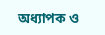অধ্যাপক ও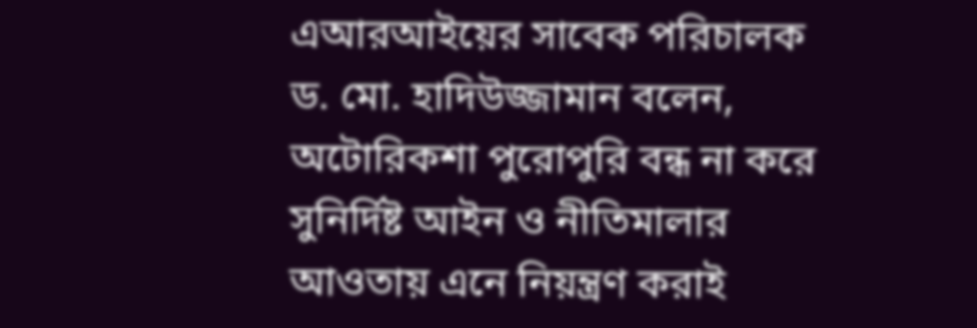এআরআইয়ের সাবেক পরিচালক ড. মো. হাদিউজ্জামান বলেন, অটোরিকশা পুরোপুরি বন্ধ না করে সুনির্দিষ্ট আইন ও নীতিমালার আওতায় এনে নিয়ন্ত্রণ করাই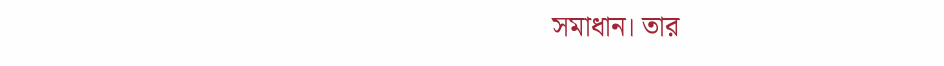সমাধান। তার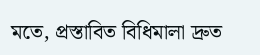মতে, প্রস্তাবিত বিধিমালা দ্রুত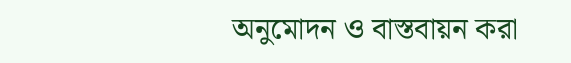অনুমোদন ও বাস্তবায়ন করা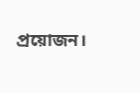প্রয়োজন।